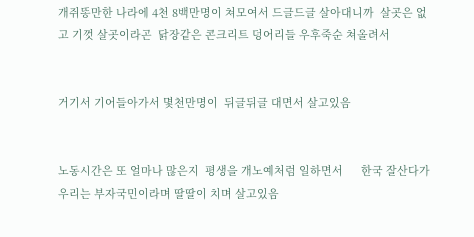개쥐똥만한 나라에 4천 8백만명이 쳐모여서 드글드글 살아대니까  살곳은 없고 기껏 살곳이라곤  닭장같은 콘크리트 덩어리들 우후죽순 쳐올려서


거기서 기어들아가서 몇천만명이  뒤글뒤글 대면서 살고있음


노동시간은 또 얼마나 많은지  평생을 개노예처럼 일하면서      한국 잘산다가  우리는 부자국민이라며 딸딸이 치며 살고있음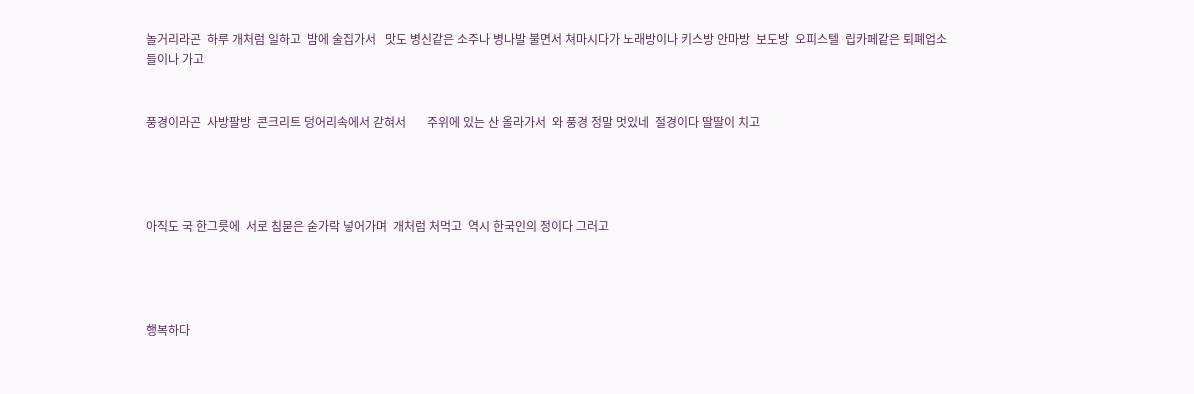놀거리라곤  하루 개처럼 일하고  밤에 술집가서   맛도 병신같은 소주나 병나발 불면서 쳐마시다가 노래방이나 키스방 안마방  보도방  오피스텔  립카페같은 퇴폐업소들이나 가고


풍경이라곤  사방팔방  콘크리트 덩어리속에서 갇혀서       주위에 있는 산 올라가서  와 풍경 정말 멋있네  절경이다 딸딸이 치고




아직도 국 한그릇에  서로 침묻은 숟가락 넣어가며  개처럼 처먹고  역시 한국인의 정이다 그러고




행복하다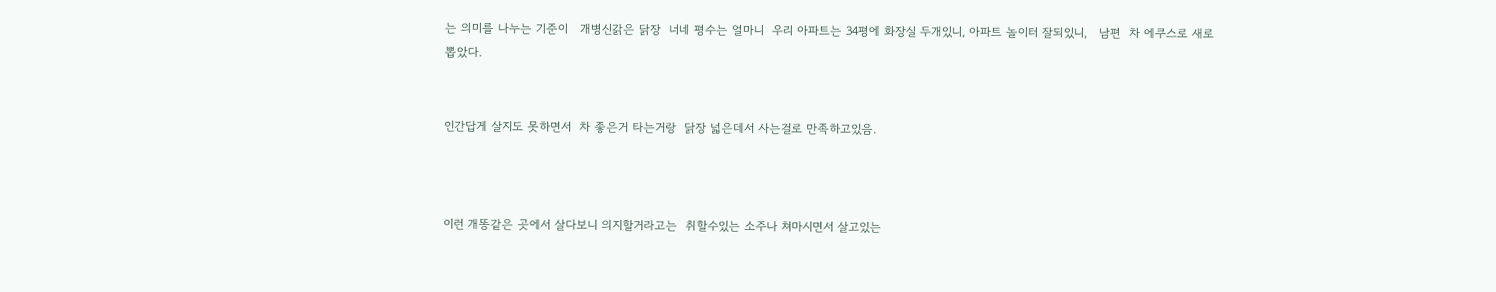는 의미를 나누는 기준이   개병신갉은 닭장  너네 평수는 얼마니  우리 아파트는 34평에 화장실 두개있니, 아파트 놀이터 잘되있니,   남편  차 에쿠스로 새로뽑았다.


인간답게 살지도 못하면서  차 좋은거 타는거랑  닭장 넓은데서 사는걸로 만족하고있음.



이런 개똥같은 곳에서 살다보니 의지할거라고는  취할수있는 소주나 쳐마시면서 살고있는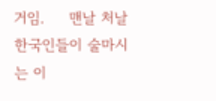거임.     맨날 처날 한국인들이 술마시는 이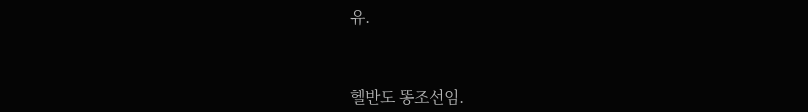유.



헬반도 똥조선임.